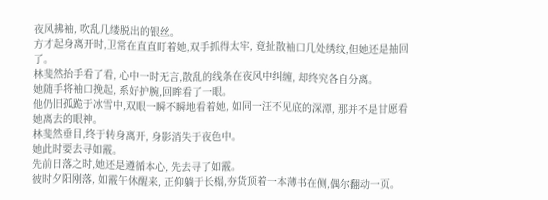夜风拂袖, 吹乱几缕脱出的银丝。
方才起身离开时,卫常在直直盯着她,双手抓得太牢, 竟扯散袖口几处绣纹,但她还是抽回了。
林斐然抬手看了看, 心中一时无言,散乱的线条在夜风中纠缠, 却终究各自分离。
她随手将袖口挽起, 系好护腕,回眸看了一眼。
他仍旧孤跪于冰雪中,双眼一瞬不瞬地看着她, 如同一汪不见底的深潭, 那并不是甘愿看她离去的眼神。
林斐然垂目,终于转身离开, 身影消失于夜色中。
她此时要去寻如霰。
先前日落之时,她还是遵循本心, 先去寻了如霰。
彼时夕阳刚落, 如霰午休醒来, 正仰躺于长榻,夯货顶着一本薄书在侧,偶尔翻动一页。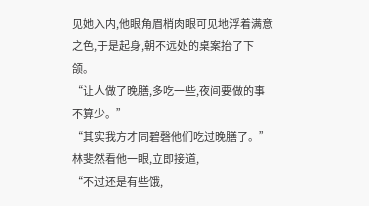见她入内,他眼角眉梢肉眼可见地浮着满意之色,于是起身,朝不远处的桌案抬了下颌。
“让人做了晚膳,多吃一些,夜间要做的事不算少。”
“其实我方才同碧磬他们吃过晚膳了。”
林斐然看他一眼,立即接道,
“不过还是有些饿,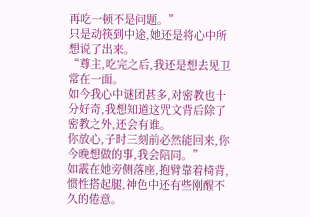再吃一顿不是问题。”
只是动筷到中途,她还是将心中所想说了出来。
“尊主,吃完之后,我还是想去见卫常在一面。
如今我心中谜团甚多,对密教也十分好奇,我想知道这咒文背后除了密教之外,还会有谁。
你放心,子时三刻前必然能回来,你今晚想做的事,我会陪同。”
如霰在她旁侧落座,抱臂靠着椅背,惯性搭起腿,神色中还有些刚醒不久的倦意。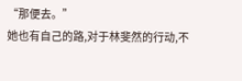“那便去。”
她也有自己的路,对于林斐然的行动,不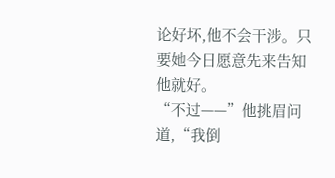论好坏,他不会干涉。只要她今日愿意先来告知他就好。
“不过——”他挑眉问道,“我倒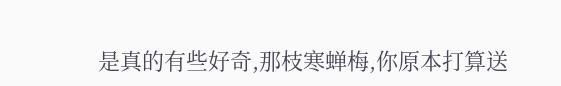是真的有些好奇,那枝寒蝉梅,你原本打算送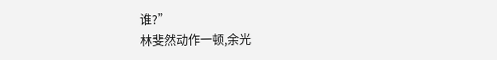谁?”
林斐然动作一顿,余光